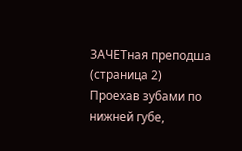ЗАЧЕТная преподша (страница 2)
Проехав зубами по нижней губе,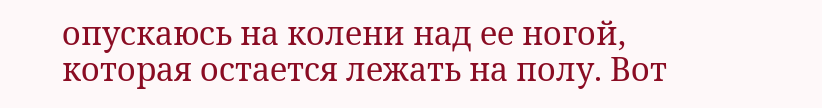опускаюсь на колени над ее ногой, которая остается лежать на полу. Вот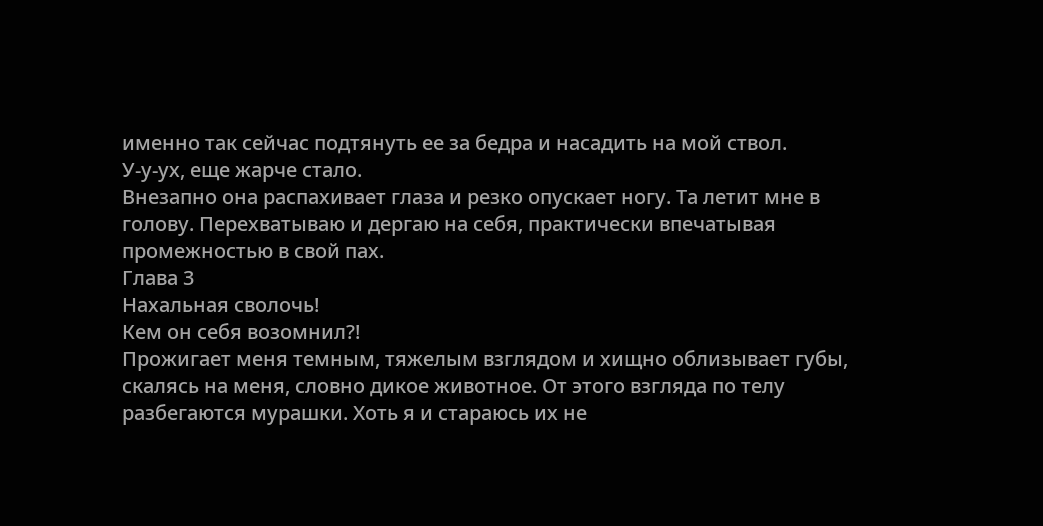именно так сейчас подтянуть ее за бедра и насадить на мой ствол.
У-у-ух, еще жарче стало.
Внезапно она распахивает глаза и резко опускает ногу. Та летит мне в голову. Перехватываю и дергаю на себя, практически впечатывая промежностью в свой пах.
Глава 3
Нахальная сволочь!
Кем он себя возомнил?!
Прожигает меня темным, тяжелым взглядом и хищно облизывает губы, скалясь на меня, словно дикое животное. От этого взгляда по телу разбегаются мурашки. Хоть я и стараюсь их не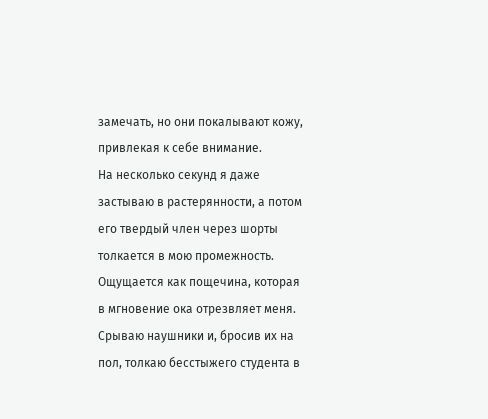замечать, но они покалывают кожу, привлекая к себе внимание.
На несколько секунд я даже застываю в растерянности, а потом его твердый член через шорты толкается в мою промежность. Ощущается как пощечина, которая в мгновение ока отрезвляет меня.
Срываю наушники и, бросив их на пол, толкаю бесстыжего студента в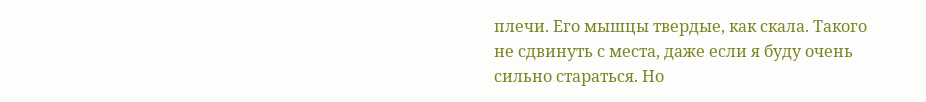плечи. Его мышцы твердые, как скала. Такого не сдвинуть с места, даже если я буду очень сильно стараться. Но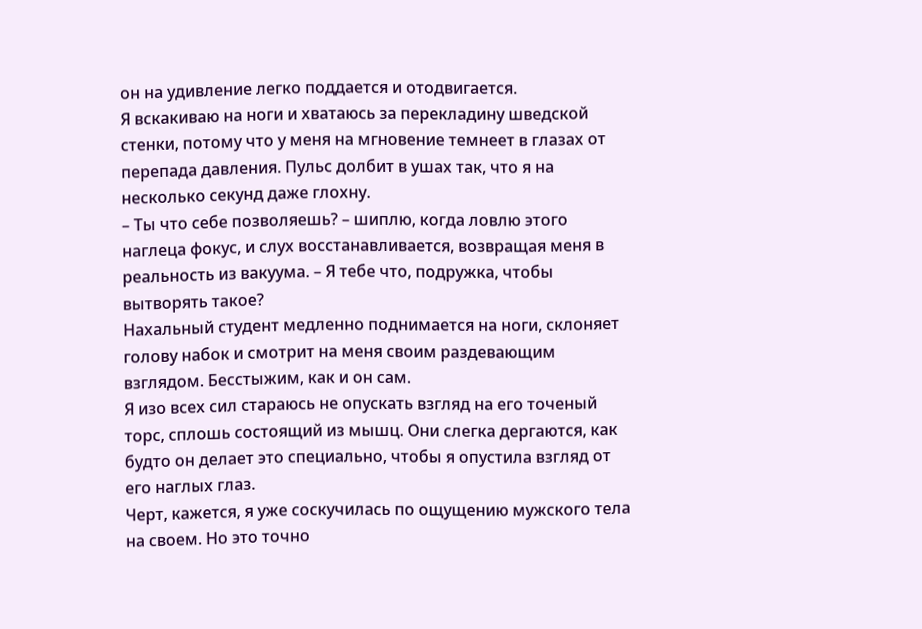он на удивление легко поддается и отодвигается.
Я вскакиваю на ноги и хватаюсь за перекладину шведской стенки, потому что у меня на мгновение темнеет в глазах от перепада давления. Пульс долбит в ушах так, что я на несколько секунд даже глохну.
– Ты что себе позволяешь? – шиплю, когда ловлю этого наглеца фокус, и слух восстанавливается, возвращая меня в реальность из вакуума. – Я тебе что, подружка, чтобы вытворять такое?
Нахальный студент медленно поднимается на ноги, склоняет голову набок и смотрит на меня своим раздевающим взглядом. Бесстыжим, как и он сам.
Я изо всех сил стараюсь не опускать взгляд на его точеный торс, сплошь состоящий из мышц. Они слегка дергаются, как будто он делает это специально, чтобы я опустила взгляд от его наглых глаз.
Черт, кажется, я уже соскучилась по ощущению мужского тела на своем. Но это точно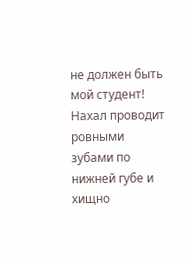не должен быть мой студент!
Нахал проводит ровными зубами по нижней губе и хищно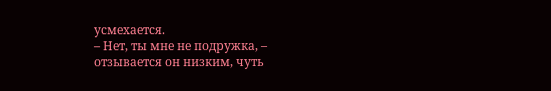усмехается.
– Нет, ты мне не подружка, – отзывается он низким, чуть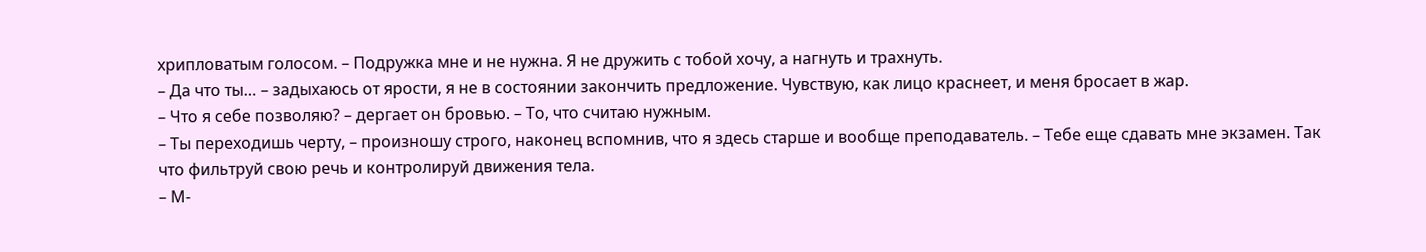хрипловатым голосом. – Подружка мне и не нужна. Я не дружить с тобой хочу, а нагнуть и трахнуть.
– Да что ты… – задыхаюсь от ярости, я не в состоянии закончить предложение. Чувствую, как лицо краснеет, и меня бросает в жар.
– Что я себе позволяю? – дергает он бровью. – То, что считаю нужным.
– Ты переходишь черту, – произношу строго, наконец вспомнив, что я здесь старше и вообще преподаватель. – Тебе еще сдавать мне экзамен. Так что фильтруй свою речь и контролируй движения тела.
– М-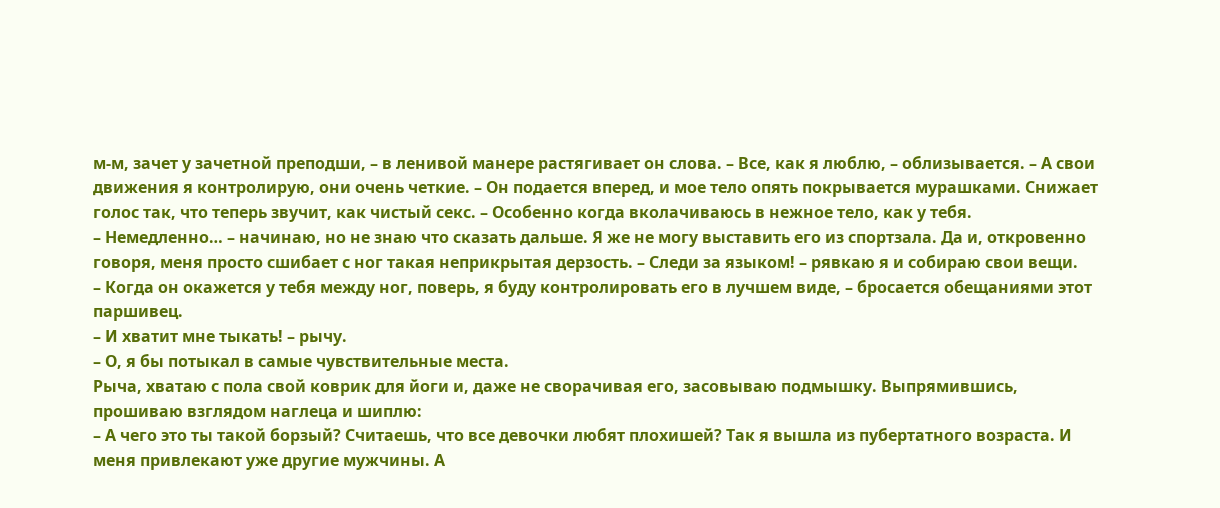м-м, зачет у зачетной преподши, – в ленивой манере растягивает он слова. – Все, как я люблю, – облизывается. – А свои движения я контролирую, они очень четкие. – Он подается вперед, и мое тело опять покрывается мурашками. Снижает голос так, что теперь звучит, как чистый секс. – Особенно когда вколачиваюсь в нежное тело, как у тебя.
– Немедленно… – начинаю, но не знаю что сказать дальше. Я же не могу выставить его из спортзала. Да и, откровенно говоря, меня просто сшибает с ног такая неприкрытая дерзость. – Следи за языком! – рявкаю я и собираю свои вещи.
– Когда он окажется у тебя между ног, поверь, я буду контролировать его в лучшем виде, – бросается обещаниями этот паршивец.
– И хватит мне тыкать! – рычу.
– О, я бы потыкал в самые чувствительные места.
Рыча, хватаю с пола свой коврик для йоги и, даже не сворачивая его, засовываю подмышку. Выпрямившись, прошиваю взглядом наглеца и шиплю:
– А чего это ты такой борзый? Считаешь, что все девочки любят плохишей? Так я вышла из пубертатного возраста. И меня привлекают уже другие мужчины. А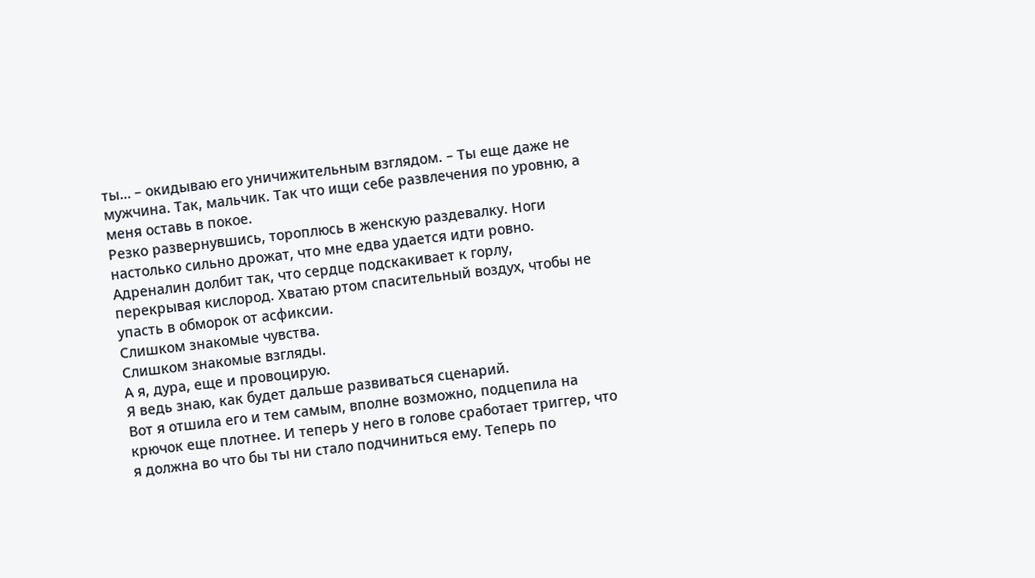ты… – окидываю его уничижительным взглядом. – Ты еще даже не мужчина. Так, мальчик. Так что ищи себе развлечения по уровню, а меня оставь в покое.
Резко развернувшись, тороплюсь в женскую раздевалку. Ноги настолько сильно дрожат, что мне едва удается идти ровно.
Адреналин долбит так, что сердце подскакивает к горлу, перекрывая кислород. Хватаю ртом спасительный воздух, чтобы не упасть в обморок от асфиксии.
Слишком знакомые чувства.
Слишком знакомые взгляды.
А я, дура, еще и провоцирую.
Я ведь знаю, как будет дальше развиваться сценарий.
Вот я отшила его и тем самым, вполне возможно, подцепила на крючок еще плотнее. И теперь у него в голове сработает триггер, что я должна во что бы ты ни стало подчиниться ему. Теперь по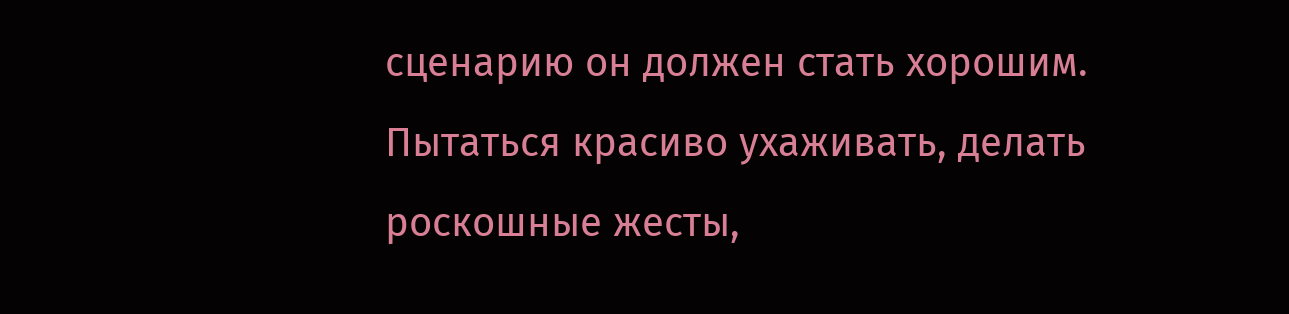сценарию он должен стать хорошим. Пытаться красиво ухаживать, делать роскошные жесты,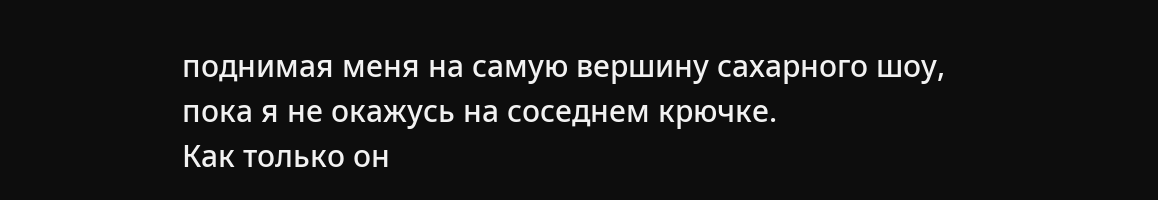поднимая меня на самую вершину сахарного шоу, пока я не окажусь на соседнем крючке.
Как только он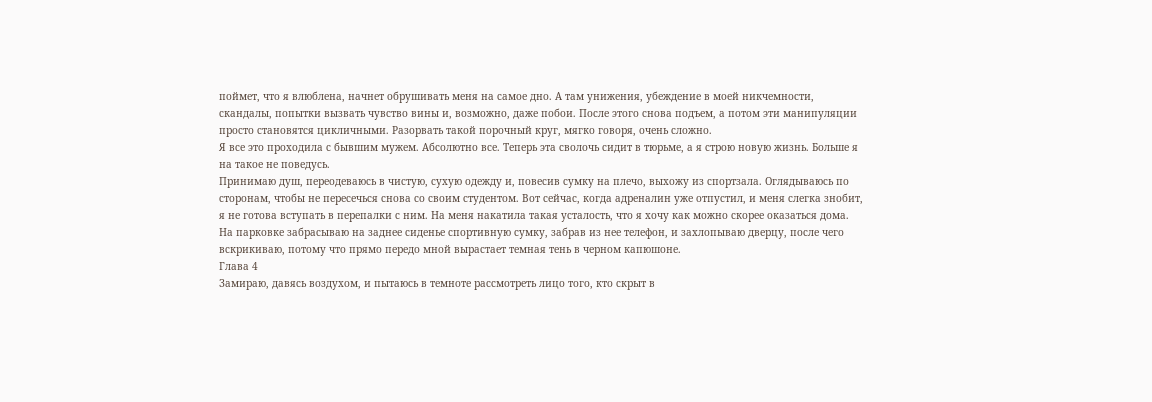поймет, что я влюблена, начнет обрушивать меня на самое дно. А там унижения, убеждение в моей никчемности, скандалы, попытки вызвать чувство вины и, возможно, даже побои. После этого снова подъем, а потом эти манипуляции просто становятся цикличными. Разорвать такой порочный круг, мягко говоря, очень сложно.
Я все это проходила с бывшим мужем. Абсолютно все. Теперь эта сволочь сидит в тюрьме, а я строю новую жизнь. Больше я на такое не поведусь.
Принимаю душ, переодеваюсь в чистую, сухую одежду и, повесив сумку на плечо, выхожу из спортзала. Оглядываюсь по сторонам, чтобы не пересечься снова со своим студентом. Вот сейчас, когда адреналин уже отпустил, и меня слегка знобит, я не готова вступать в перепалки с ним. На меня накатила такая усталость, что я хочу как можно скорее оказаться дома.
На парковке забрасываю на заднее сиденье спортивную сумку, забрав из нее телефон, и захлопываю дверцу, после чего вскрикиваю, потому что прямо передо мной вырастает темная тень в черном капюшоне.
Глава 4
Замираю, давясь воздухом, и пытаюсь в темноте рассмотреть лицо того, кто скрыт в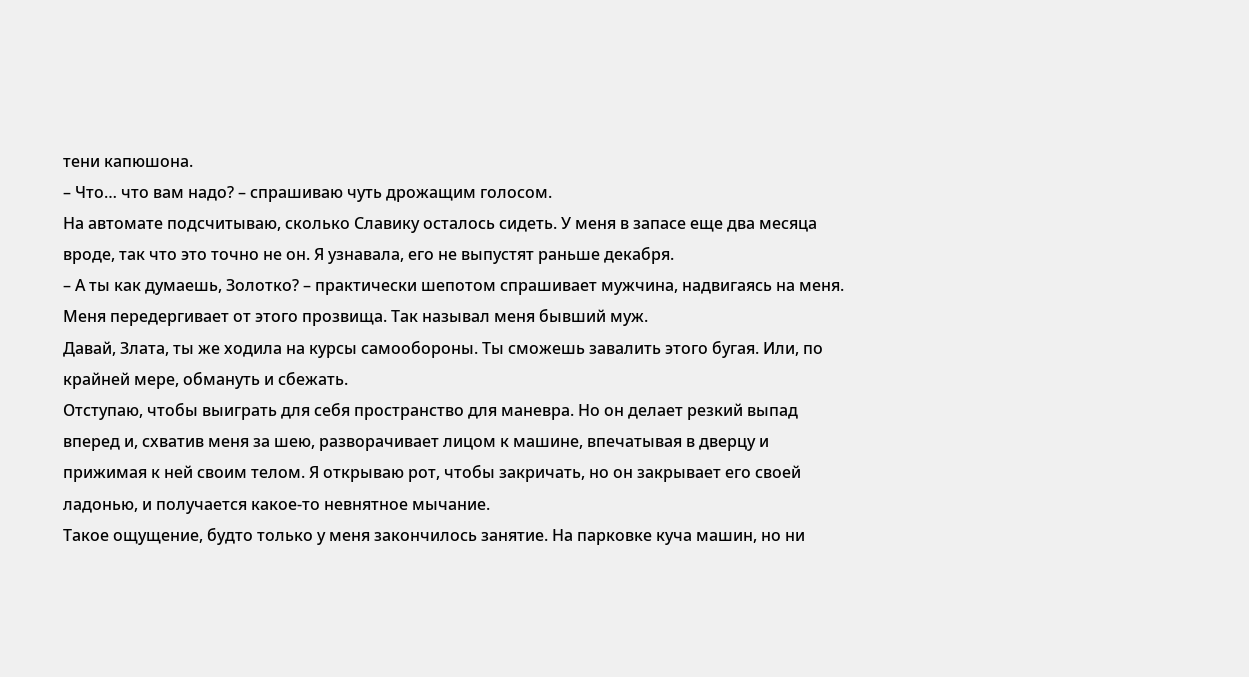тени капюшона.
– Что… что вам надо? – спрашиваю чуть дрожащим голосом.
На автомате подсчитываю, сколько Славику осталось сидеть. У меня в запасе еще два месяца вроде, так что это точно не он. Я узнавала, его не выпустят раньше декабря.
– А ты как думаешь, Золотко? – практически шепотом спрашивает мужчина, надвигаясь на меня. Меня передергивает от этого прозвища. Так называл меня бывший муж.
Давай, Злата, ты же ходила на курсы самообороны. Ты сможешь завалить этого бугая. Или, по крайней мере, обмануть и сбежать.
Отступаю, чтобы выиграть для себя пространство для маневра. Но он делает резкий выпад вперед и, схватив меня за шею, разворачивает лицом к машине, впечатывая в дверцу и прижимая к ней своим телом. Я открываю рот, чтобы закричать, но он закрывает его своей ладонью, и получается какое-то невнятное мычание.
Такое ощущение, будто только у меня закончилось занятие. На парковке куча машин, но ни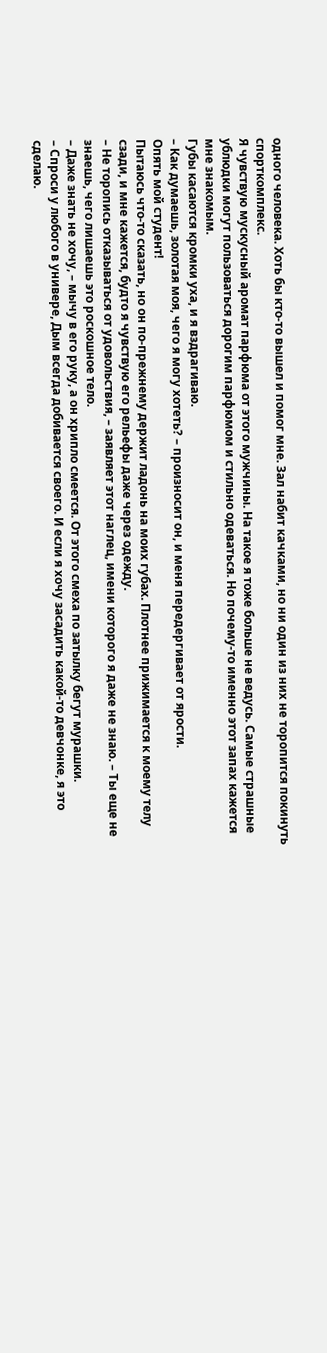одного человека. Хоть бы кто-то вышел и помог мне. Зал набит качками, но ни один из них не торопится покинуть спорткомплекс.
Я чувствую мускусный аромат парфюма от этого мужчины. На такое я тоже больше не ведусь. Самые страшные ублюдки могут пользоваться дорогим парфюмом и стильно одеваться. Но почему-то именно этот запах кажется мне знакомым.
Губы касаются кромки уха, и я вздрагиваю.
– Как думаешь, золотая моя, чего я могу хотеть? – произносит он, и меня передергивает от ярости.
Опять мой студент!
Пытаюсь что-то сказать, но он по-прежнему держит ладонь на моих губах. Плотнее прижимается к моему телу сзади, и мне кажется, будто я чувствую его рельефы даже через одежду.
– Не торопись отказываться от удовольствия, – заявляет этот наглец, имени которого я даже не знаю. – Ты еще не знаешь, чего лишаешь это роскошное тело.
– Даже знать не хочу, – мычу в его руку, а он хрипло смеется. От этого смеха по затылку бегут мурашки.
– Спроси у любого в универе, Дым всегда добивается своего. И если я хочу засадить какой-то девчонке, я это сделаю.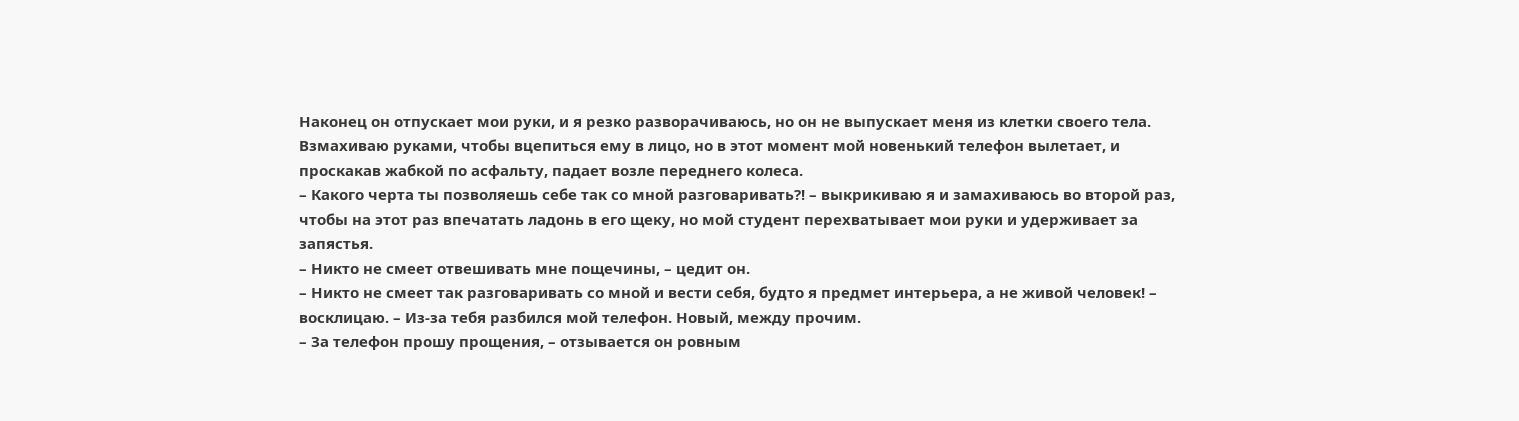Наконец он отпускает мои руки, и я резко разворачиваюсь, но он не выпускает меня из клетки своего тела. Взмахиваю руками, чтобы вцепиться ему в лицо, но в этот момент мой новенький телефон вылетает, и проскакав жабкой по асфальту, падает возле переднего колеса.
– Какого черта ты позволяешь себе так со мной разговаривать?! – выкрикиваю я и замахиваюсь во второй раз, чтобы на этот раз впечатать ладонь в его щеку, но мой студент перехватывает мои руки и удерживает за запястья.
– Никто не смеет отвешивать мне пощечины, – цедит он.
– Никто не смеет так разговаривать со мной и вести себя, будто я предмет интерьера, а не живой человек! – восклицаю. – Из-за тебя разбился мой телефон. Новый, между прочим.
– За телефон прошу прощения, – отзывается он ровным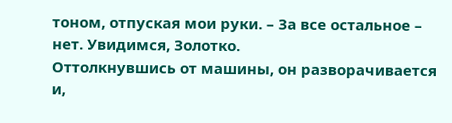тоном, отпуская мои руки. – За все остальное – нет. Увидимся, Золотко.
Оттолкнувшись от машины, он разворачивается и,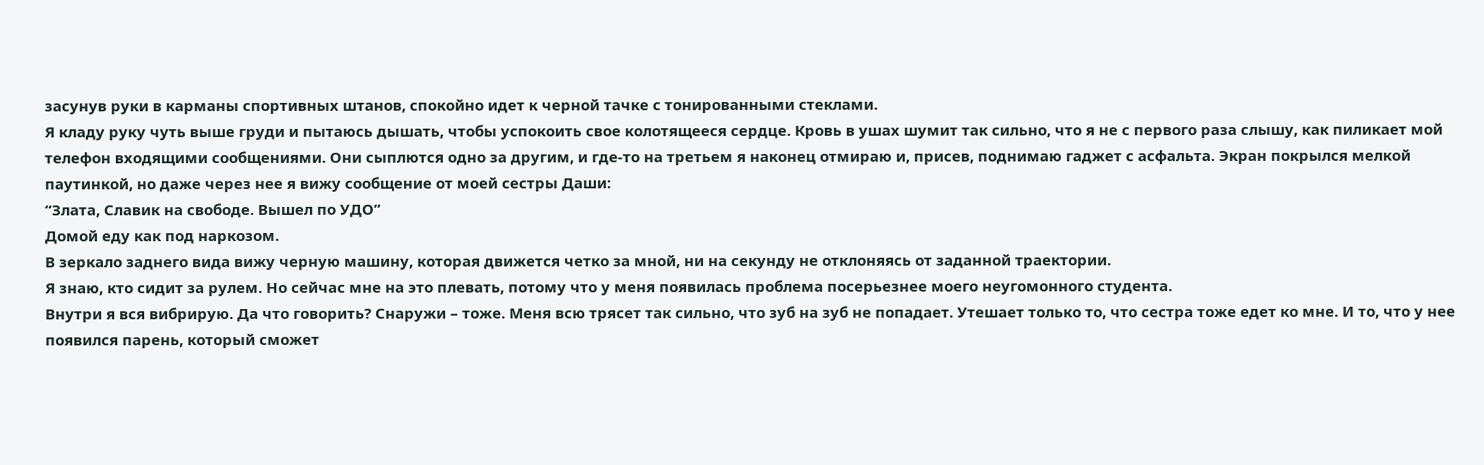засунув руки в карманы спортивных штанов, спокойно идет к черной тачке с тонированными стеклами.
Я кладу руку чуть выше груди и пытаюсь дышать, чтобы успокоить свое колотящееся сердце. Кровь в ушах шумит так сильно, что я не с первого раза слышу, как пиликает мой телефон входящими сообщениями. Они сыплются одно за другим, и где-то на третьем я наконец отмираю и, присев, поднимаю гаджет с асфальта. Экран покрылся мелкой паутинкой, но даже через нее я вижу сообщение от моей сестры Даши:
“Злата, Славик на свободе. Вышел по УДО”
Домой еду как под наркозом.
В зеркало заднего вида вижу черную машину, которая движется четко за мной, ни на секунду не отклоняясь от заданной траектории.
Я знаю, кто сидит за рулем. Но сейчас мне на это плевать, потому что у меня появилась проблема посерьезнее моего неугомонного студента.
Внутри я вся вибрирую. Да что говорить? Снаружи – тоже. Меня всю трясет так сильно, что зуб на зуб не попадает. Утешает только то, что сестра тоже едет ко мне. И то, что у нее появился парень, который сможет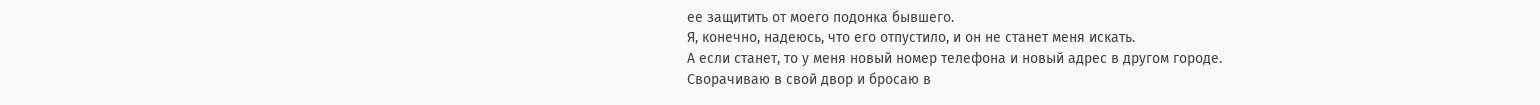ее защитить от моего подонка бывшего.
Я, конечно, надеюсь, что его отпустило, и он не станет меня искать.
А если станет, то у меня новый номер телефона и новый адрес в другом городе.
Сворачиваю в свой двор и бросаю в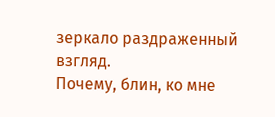зеркало раздраженный взгляд.
Почему, блин, ко мне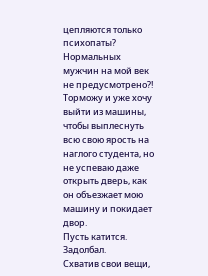цепляются только психопаты? Нормальных мужчин на мой век не предусмотрено?!
Торможу и уже хочу выйти из машины, чтобы выплеснуть всю свою ярость на наглого студента, но не успеваю даже открыть дверь, как он объезжает мою машину и покидает двор.
Пусть катится. Задолбал.
Схватив свои вещи,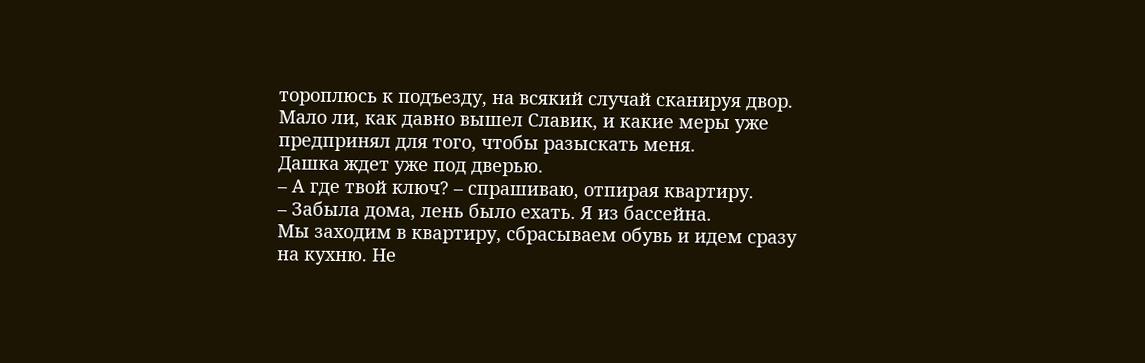тороплюсь к подъезду, на всякий случай сканируя двор.
Мало ли, как давно вышел Славик, и какие меры уже предпринял для того, чтобы разыскать меня.
Дашка ждет уже под дверью.
– А где твой ключ? – спрашиваю, отпирая квартиру.
– Забыла дома, лень было ехать. Я из бассейна.
Мы заходим в квартиру, сбрасываем обувь и идем сразу на кухню. Не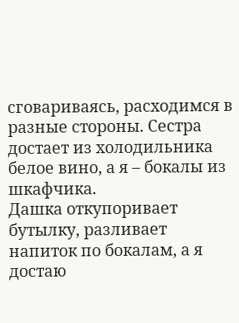сговариваясь, расходимся в разные стороны. Сестра достает из холодильника белое вино, а я – бокалы из шкафчика.
Дашка откупоривает бутылку, разливает напиток по бокалам, а я достаю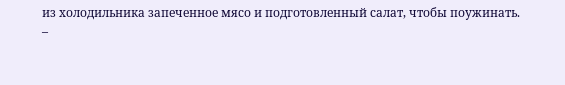из холодильника запеченное мясо и подготовленный салат, чтобы поужинать.
–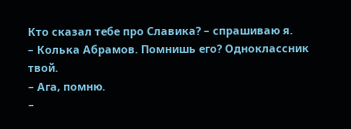Кто сказал тебе про Славика? – спрашиваю я.
– Колька Абрамов. Помнишь его? Одноклассник твой.
– Ага, помню.
–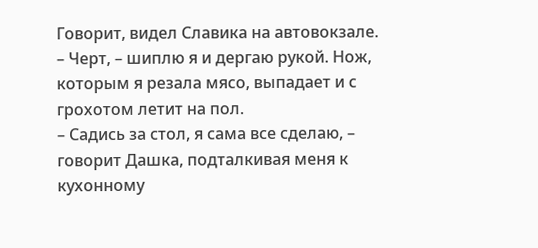Говорит, видел Славика на автовокзале.
– Черт, – шиплю я и дергаю рукой. Нож, которым я резала мясо, выпадает и с грохотом летит на пол.
– Садись за стол, я сама все сделаю, – говорит Дашка, подталкивая меня к кухонному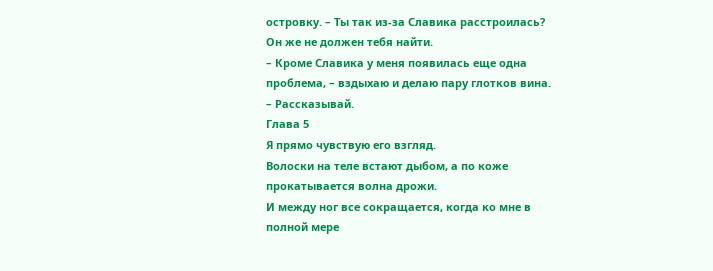островку. – Ты так из-за Славика расстроилась? Он же не должен тебя найти.
– Кроме Славика у меня появилась еще одна проблема, – вздыхаю и делаю пару глотков вина.
– Рассказывай.
Глава 5
Я прямо чувствую его взгляд.
Волоски на теле встают дыбом, а по коже прокатывается волна дрожи.
И между ног все сокращается, когда ко мне в полной мере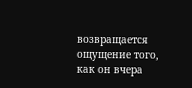возвращается ощущение того, как он вчера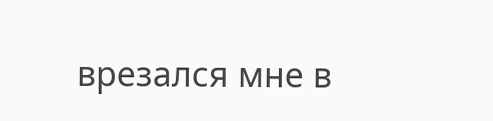врезался мне в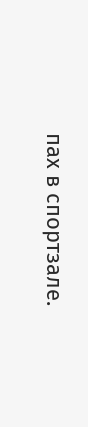пах в спортзале.